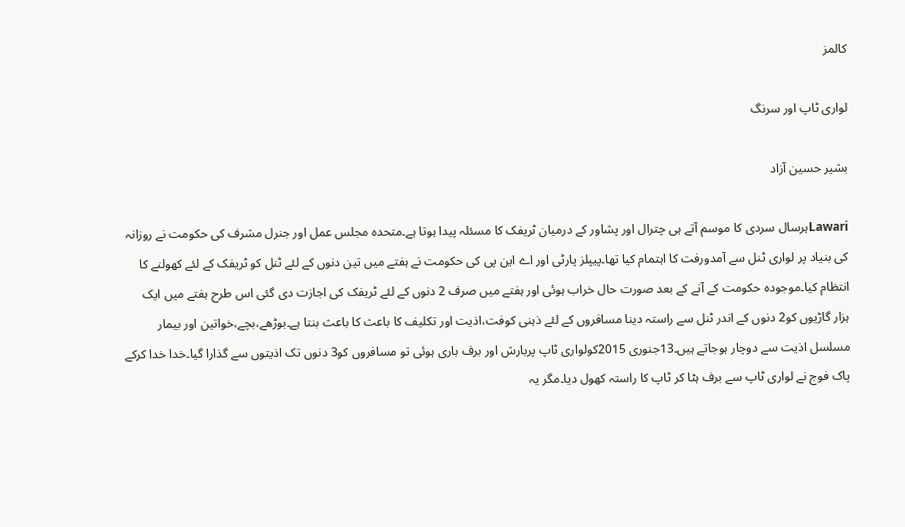کالمز

لواری ٹاپ اور سرنگ

بشیر حسین آزاد

Lawariہرسال سردی کا موسم آتے ہی چترال اور پشاور کے درمیان ٹریفک کا مسئلہ پیدا ہوتا ہے۔متحدہ مجلس عمل اور جنرل مشرف کی حکومت نے روزانہ کی بنیاد پر لواری ٹنل سے آمدورفت کا اہتمام کیا تھا۔پیپلز پارٹی اور اے این پی کی حکومت نے ہفتے میں تین دنوں کے لئے ٹنل کو ٹریفک کے لئے کھولنے کا انتظام کیا۔موجودہ حکومت کے آنے کے بعد صورت حال خراب ہوئی اور ہفتے میں صرف 2 دنوں کے لئے ٹریفک کی اجازت دی گئی اس طرح ہفتے میں ایک ہزار گاڑیوں کو2 دنوں کے اندر ٹنل سے راستہ دینا مسافروں کے لئے ذہنی کوفت،اذیت اور تکلیف کا باعث کا باعث بنتا ہے۔بوڑھے،بچے،خواتین اور بیمار مسلسل اذیت سے دوچار ہوجاتے ہیں۔13جنوری 2015کولواری ٹاپ پربارش اور برف باری ہوئی تو مسافروں کو3 دنوں تک اذیتوں سے گذارا گیا۔خدا خدا کرکے پاک فوج نے لواری ٹاپ سے برف ہٹا کر ٹاپ کا راستہ کھول دیا۔مگر یہ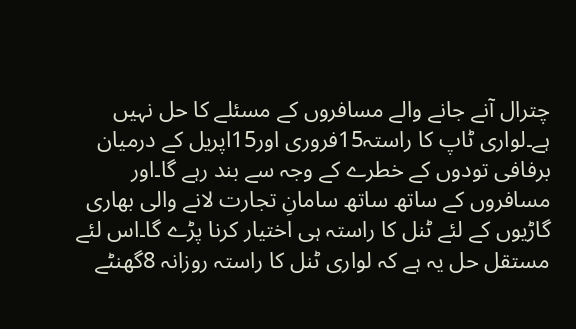چترال آنے جانے والے مسافروں کے مسئلے کا حل نہیں ہے۔لواری ٹاپ کا راستہ15فروری اور15اپریل کے درمیان برفافی تودوں کے خطرے کے وجہ سے بند رہے گا۔اور مسافروں کے ساتھ ساتھ سامانِ تجارت لانے والی بھاری گاڑیوں کے لئے ٹنل کا راستہ ہی اختیار کرنا پڑے گا۔اس لئے مستقل حل یہ ہے کہ لواری ٹنل کا راستہ روزانہ 8گھنٹے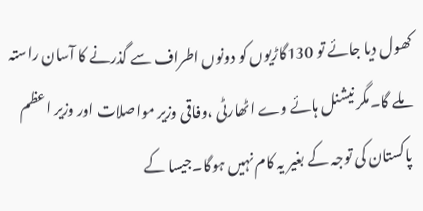کھول دیا جائے تو 130گاڑیوں کو دونوں اطراف سے گذرنے کا آسان راستہ ملے گا۔مگر نیشنل ہائے وے اٹھارٹی ،وفاقی وزیر مواصلات اور وزیر اعظم پاکستان کی توجہ کے بغیر یہ کام نہیں ہوگا۔جیسا کے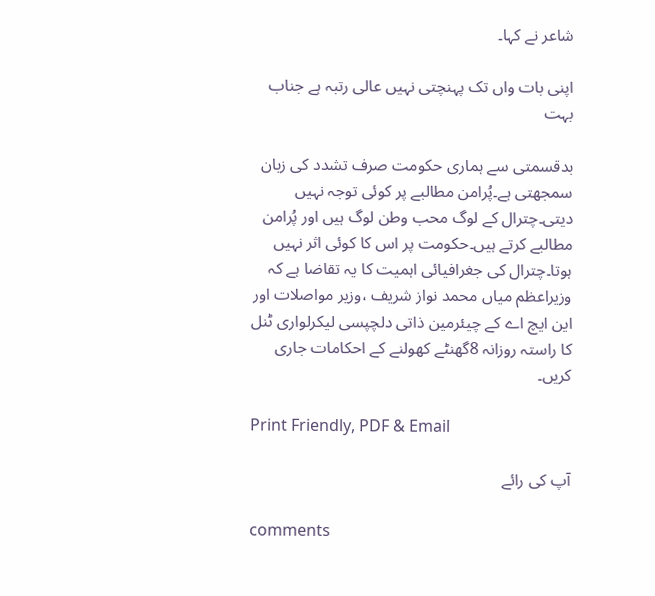شاعر نے کہا۔

اپنی بات واں تک پہنچتی نہیں عالی رتبہ ہے جناب بہت

بدقسمتی سے ہماری حکومت صرف تشدد کی زبان سمجھتی ہے۔پُرامن مطالبے پر کوئی توجہ نہیں دیتی۔چترال کے لوگ محب وطن لوگ ہیں اور پُرامن مطالبے کرتے ہیں۔حکومت پر اس کا کوئی اثر نہیں ہوتا۔چترال کی جغرافیائی اہمیت کا یہ تقاضا ہے کہ وزیراعظم میاں محمد نواز شریف ،وزیر مواصلات اور این ایچ اے کے چیئرمین ذاتی دلچپسی لیکرلواری ٹنل کا راستہ روزانہ 8گھنٹے کھولنے کے احکامات جاری کریں۔

Print Friendly, PDF & Email

آپ کی رائے

comments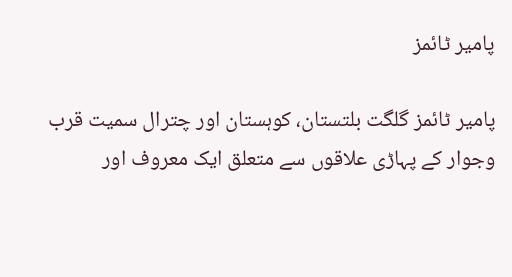پامیر ٹائمز

پامیر ٹائمز گلگت بلتستان، کوہستان اور چترال سمیت قرب وجوار کے پہاڑی علاقوں سے متعلق ایک معروف اور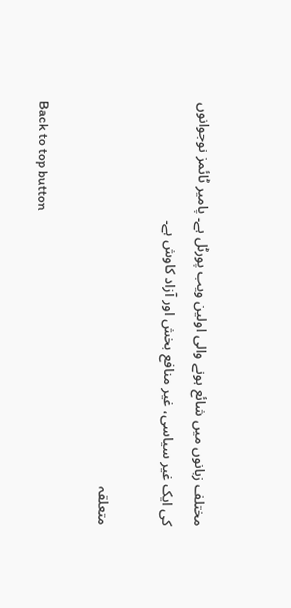مختلف زبانوں میں شائع ہونے والی اولین ویب پورٹل ہے۔ پامیر ٹائمز نوجوانوں کی ایک غیر سیاسی، غیر منافع بخش اور آزاد کاوش ہے۔

متعلقہ

Back to top button